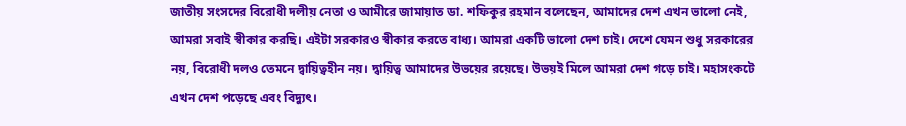জাতীয় সংসদের বিরোধী দলীয় নেতা ও আমীরে জামায়াত ডা. শফিকুর রহমান বলেছেন, আমাদের দেশ এখন ভালো নেই, আমরা সবাই স্বীকার করছি। এইটা সরকারও স্বীকার করতে বাধ্য। আমরা একটি ভালো দেশ চাই। দেশে যেমন শুধু সরকারের নয়, বিরোধী দলও তেমনে দ্বায়িত্বহীন নয়। দ্বায়িত্ব আমাদের উভয়ের রয়েছে। উভয়ই মিলে আমরা দেশ গড়ে চাই। মহাসংকটে এখন দেশ পড়েছে এবং বিদ্যুৎ।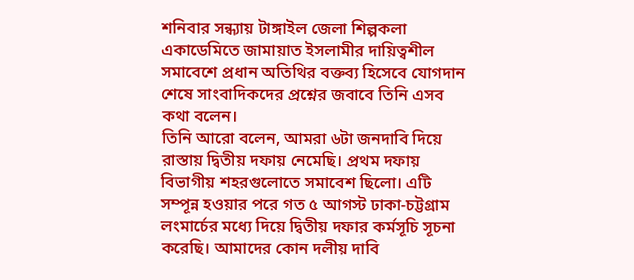শনিবার সন্ধ্যায় টাঙ্গাইল জেলা শিল্পকলা একাডেমিতে জামায়াত ইসলামীর দায়িত্বশীল সমাবেশে প্রধান অতিথির বক্তব্য হিসেবে যোগদান শেষে সাংবাদিকদের প্রশ্নের জবাবে তিনি এসব কথা বলেন।
তিনি আরো বলেন, আমরা ৬টা জনদাবি দিয়ে রাস্তায় দ্বিতীয় দফায় নেমেছি। প্রথম দফায় বিভাগীয় শহরগুলোতে সমাবেশ ছিলো। এটি সম্পূন্ন হওয়ার পরে গত ৫ আগস্ট ঢাকা-চট্টগ্রাম লংমার্চের মধ্যে দিয়ে দ্বিতীয় দফার কর্মসূচি সূচনা করেছি। আমাদের কোন দলীয় দাবি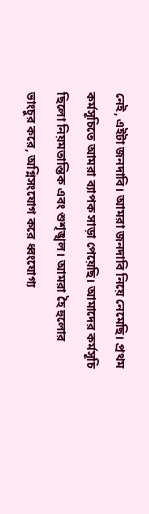নেই, এইটা জনদাবি। আমরা জনদাবি নিয়ে নেমেছি। প্রথম কর্মসূচিতে আমরা ব্যাপক সাড়া পেয়েছি। আমাদের কর্মসূচি ছিলো নিয়মতান্তিক এবং শুশৃঙ্খল। আমরা হৈ হুলোর ভাংচুর করে, অগ্নিসংযোগ করে ধ্বংযোগ্য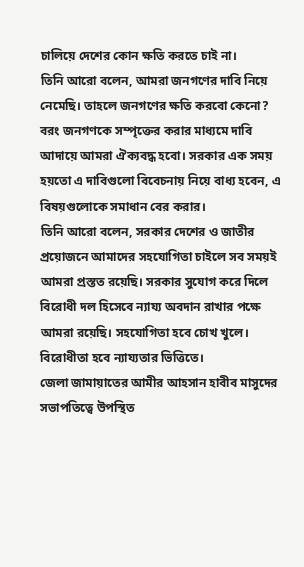চালিয়ে দেশের কোন ক্ষতি করতে চাই না।
তিনি আরো বলেন, আমরা জনগণের দাবি নিয়ে নেমেছি। তাহলে জনগণের ক্ষতি করবো কেনো? বরং জনগণকে সম্পৃক্তের করার মাধ্যমে দাবি আদায়ে আমরা ঐক্যবদ্ধ হবো। সরকার এক সময় হয়তো এ দাবিগুলো বিবেচনায় নিয়ে বাধ্য হবেন, এ বিষয়গুলোকে সমাধান বের করার।
তিনি আরো বলেন, সরকার দেশের ও জাতীর প্রয়োজনে আমাদের সহযোগিতা চাইলে সব সময়ই আমরা প্রস্তত রয়েছি। সরকার সুযোগ করে দিলে বিরোধী দল হিসেবে ন্যায্য অবদান রাখার পক্ষে আমরা রয়েছি। সহযোগিতা হবে চোখ খুলে। বিরোধীতা হবে ন্যায্যতার ভিত্তিতে।
জেলা জামায়াতের আমীর আহসান হাবীব মাসুদের সভাপতিত্বে উপস্থিত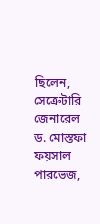ছিলেন, সেক্রেটারি জেনারেল ড. মোস্তফা ফয়সাল পারভেজ,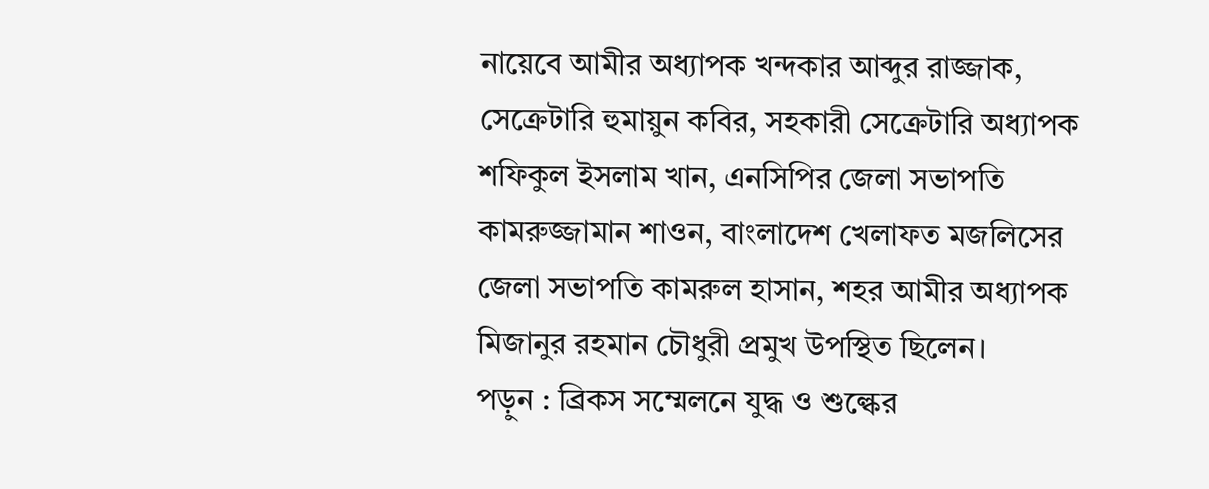নায়েবে আমীর অধ্যাপক খন্দকার আব্দুর রাজ্জাক, সেক্রেটারি হুমায়ুন কবির, সহকারী সেক্রেটারি অধ্যাপক শফিকুল ইসলাম খান, এনসিপির জেলা সভাপতি কামরুজ্জামান শাওন, বাংলাদেশ খেলাফত মজলিসের জেলা সভাপতি কামরুল হাসান, শহর আমীর অধ্যাপক মিজানুর রহমান চৌধুরী প্রমুখ উপস্থিত ছিলেন।
পড়ুন : ব্রিকস সম্মেলনে যুদ্ধ ও শুল্কের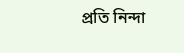প্রতি নিন্দা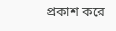প্রকাশ করে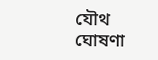যৌথ ঘোষণা